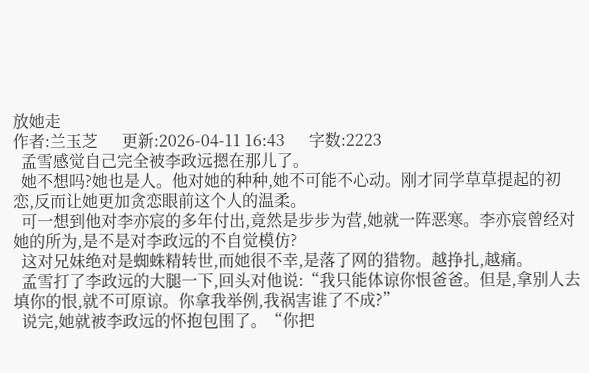放她走
作者:兰玉芝      更新:2026-04-11 16:43      字数:2223
  孟雪感觉自己完全被李政远摁在那儿了。
  她不想吗?她也是人。他对她的种种,她不可能不心动。刚才同学草草提起的初恋,反而让她更加贪恋眼前这个人的温柔。
  可一想到他对李亦宸的多年付出,竟然是步步为营,她就一阵恶寒。李亦宸曾经对她的所为,是不是对李政远的不自觉模仿?
  这对兄妹绝对是蜘蛛精转世,而她很不幸,是落了网的猎物。越挣扎,越痛。
  孟雪打了李政远的大腿一下,回头对他说:“我只能体谅你恨爸爸。但是,拿别人去填你的恨,就不可原谅。你拿我举例,我祸害谁了不成?”
  说完,她就被李政远的怀抱包围了。“你把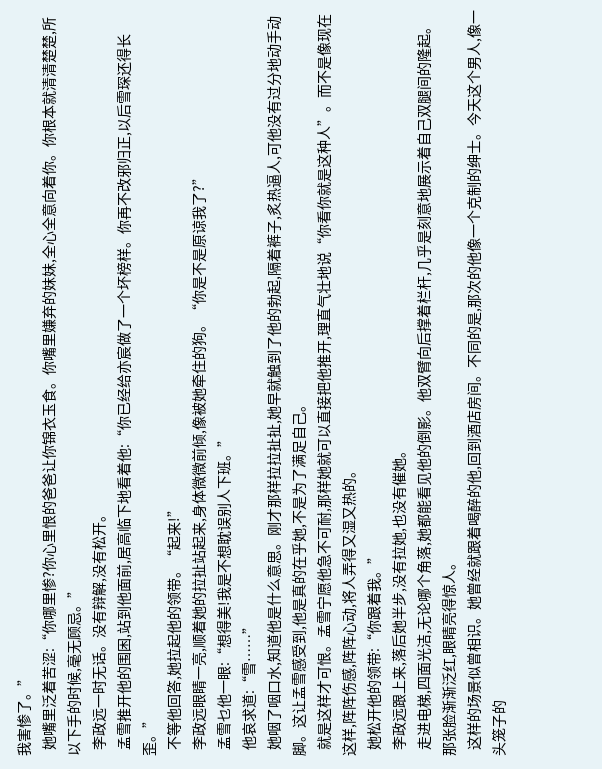我害惨了。”
  她嘴里泛着苦涩:“你哪里惨?你心里恨的爸爸让你锦衣玉食。你嘴里嫌弃的妹妹,全心全意向着你。你根本就清清楚楚,所以下手的时候,毫无顾忌。”
  李政远一时无话。没有辩解,没有松开。
  孟雪推开他的围困,站到他面前,居高临下地看着他:“你已经给亦宸做了一个坏榜样。你再不改邪归正,以后雪琛还得长歪。”
  不等他回答,她拉起他的领带。“起来!”
  李政远眼睛一亮,顺着她的拉扯站起来,身体微微前倾,像被她牵住的狗。“你是不是原谅我了?”
  孟雪乜他一眼:“想得美!我是不想耽误别人下班。”
  他哀求道:“雪……”
  她咽了咽口水,知道他是什么意思。刚才那样拉拉扯扯,她早就触到了他的勃起,隔着裤子,炙热逼人,可他没有过分地动手动脚。这让孟雪感受到,他是真的在乎她,不是为了满足自己。
  就是这样才可恨。孟雪宁愿他急不可耐,那样她就可以直接把他推开,理直气壮地说“你看你就是这种人”。而不是像现在这样,阵阵伤感,阵阵心动,将人弄得又湿又热的。
  她松开他的领带:“你跟着我。”
  李政远跟上来,落后她半步,没有拉她,也没有催她。
  走进电梯,四面光洁,无论哪个角落,她都能看见他的倒影。他双臂向后撑着栏杆,几乎是刻意地展示着自己双腿间的隆起。那张脸渐渐泛红,眼睛亮得惊人。
  这样的场景似曾相识。她曾经就跟着喝醉的他,回到酒店房间。不同的是,那次的他像一个克制的绅士。今天这个男人,像一头笼子的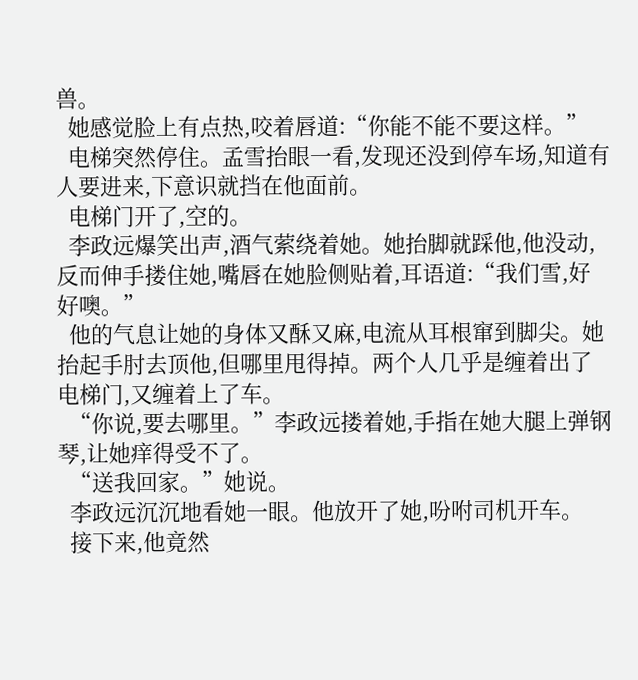兽。
  她感觉脸上有点热,咬着唇道:“你能不能不要这样。”
  电梯突然停住。孟雪抬眼一看,发现还没到停车场,知道有人要进来,下意识就挡在他面前。
  电梯门开了,空的。
  李政远爆笑出声,酒气萦绕着她。她抬脚就踩他,他没动,反而伸手搂住她,嘴唇在她脸侧贴着,耳语道:“我们雪,好好噢。”
  他的气息让她的身体又酥又麻,电流从耳根窜到脚尖。她抬起手肘去顶他,但哪里甩得掉。两个人几乎是缠着出了电梯门,又缠着上了车。
  “你说,要去哪里。”李政远搂着她,手指在她大腿上弹钢琴,让她痒得受不了。
  “送我回家。”她说。
  李政远沉沉地看她一眼。他放开了她,吩咐司机开车。
  接下来,他竟然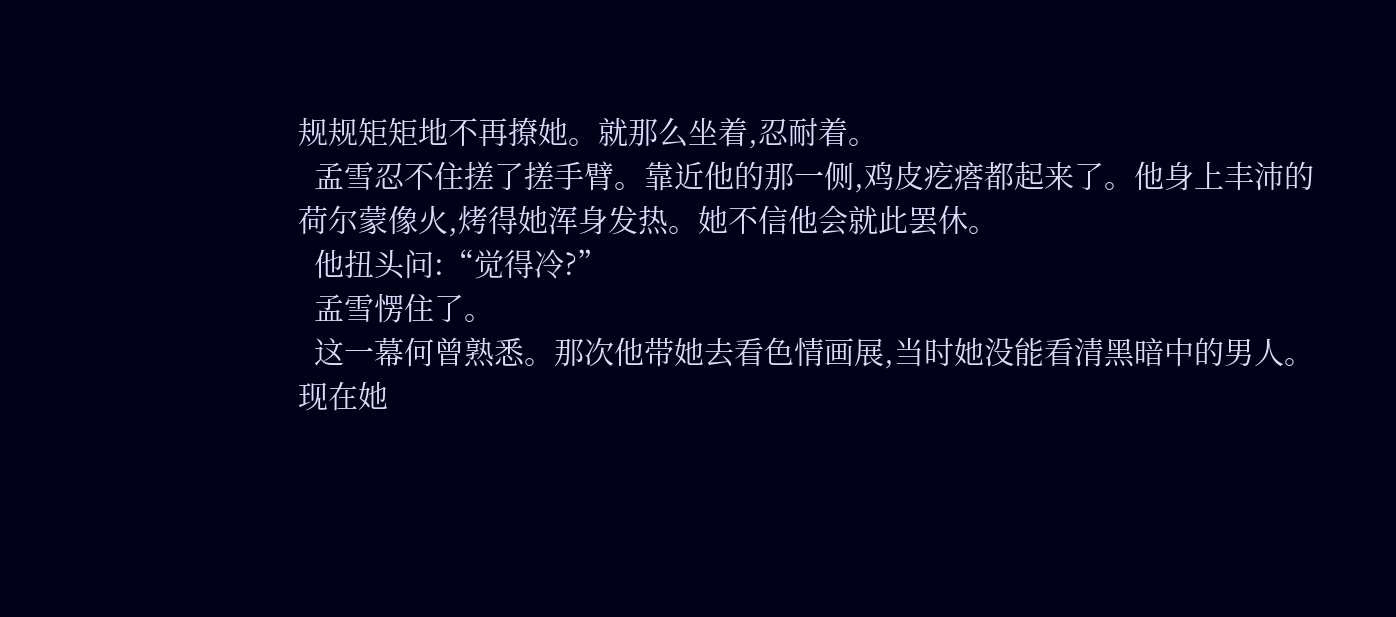规规矩矩地不再撩她。就那么坐着,忍耐着。
  孟雪忍不住搓了搓手臂。靠近他的那一侧,鸡皮疙瘩都起来了。他身上丰沛的荷尔蒙像火,烤得她浑身发热。她不信他会就此罢休。
  他扭头问:“觉得冷?”
  孟雪愣住了。
  这一幕何曾熟悉。那次他带她去看色情画展,当时她没能看清黑暗中的男人。现在她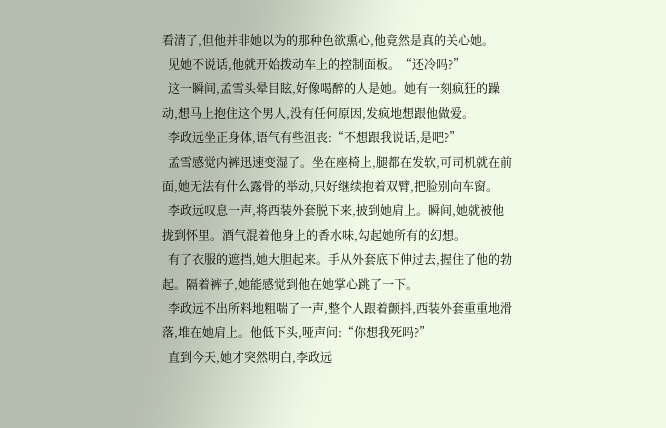看清了,但他并非她以为的那种色欲熏心,他竟然是真的关心她。
  见她不说话,他就开始拨动车上的控制面板。“还冷吗?”
  这一瞬间,孟雪头晕目眩,好像喝醉的人是她。她有一刻疯狂的躁动,想马上抱住这个男人,没有任何原因,发疯地想跟他做爱。
  李政远坐正身体,语气有些沮丧:“不想跟我说话,是吧?”
  孟雪感觉内裤迅速变湿了。坐在座椅上,腿都在发软,可司机就在前面,她无法有什么露骨的举动,只好继续抱着双臂,把脸别向车窗。
  李政远叹息一声,将西装外套脱下来,披到她肩上。瞬间,她就被他拢到怀里。酒气混着他身上的香水味,勾起她所有的幻想。
  有了衣服的遮挡,她大胆起来。手从外套底下伸过去,握住了他的勃起。隔着裤子,她能感觉到他在她掌心跳了一下。
  李政远不出所料地粗喘了一声,整个人跟着颤抖,西装外套重重地滑落,堆在她肩上。他低下头,哑声问:“你想我死吗?”
  直到今天,她才突然明白,李政远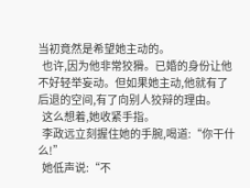当初竟然是希望她主动的。
  也许,因为他非常狡猾。已婚的身份让他不好轻举妄动。但如果她主动,他就有了后退的空间,有了向别人狡辩的理由。
  这么想着,她收紧手指。
  李政远立刻握住她的手腕,喝道:“你干什么!”
  她低声说:“不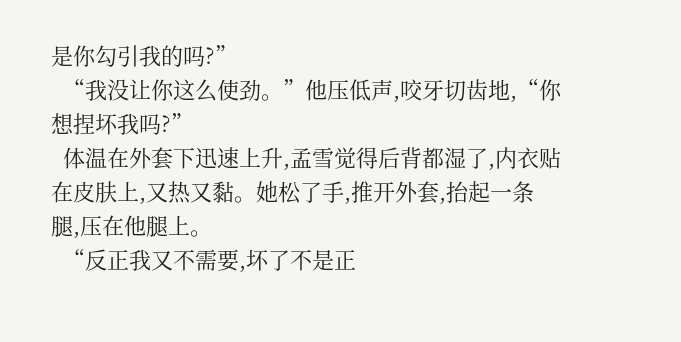是你勾引我的吗?”
  “我没让你这么使劲。”他压低声,咬牙切齿地,“你想捏坏我吗?”
  体温在外套下迅速上升,孟雪觉得后背都湿了,内衣贴在皮肤上,又热又黏。她松了手,推开外套,抬起一条腿,压在他腿上。
  “反正我又不需要,坏了不是正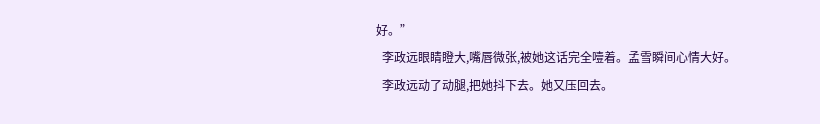好。”
  李政远眼睛瞪大,嘴唇微张,被她这话完全噎着。孟雪瞬间心情大好。
  李政远动了动腿,把她抖下去。她又压回去。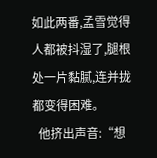如此两番,孟雪觉得人都被抖湿了,腿根处一片黏腻,连并拢都变得困难。
  他挤出声音:“想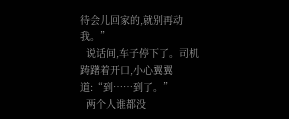待会儿回家的,就别再动我。”
  说话间,车子停下了。司机踌躇着开口,小心翼翼道:“到……到了。”
  两个人谁都没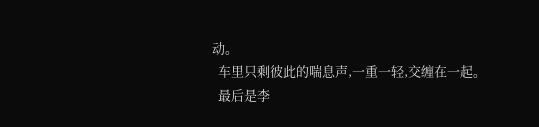动。
  车里只剩彼此的喘息声,一重一轻,交缠在一起。
  最后是李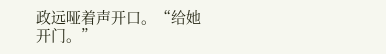政远哑着声开口。“给她开门。”